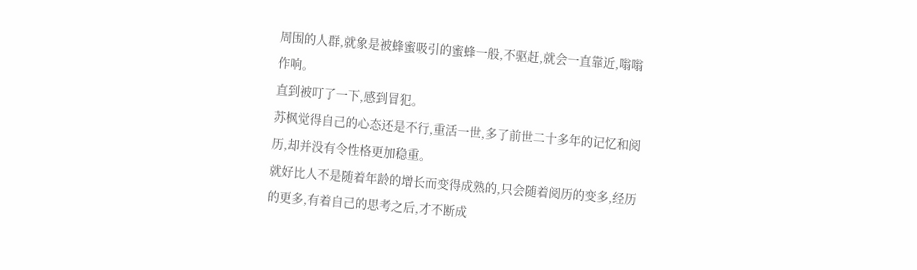周围的人群,就象是被蜂蜜吸引的蜜蜂一般,不驱赶,就会一直靠近,嗡嗡作响。
直到被叮了一下,感到冒犯。
苏枫觉得自己的心态还是不行,重活一世,多了前世二十多年的记忆和阅历,却并没有令性格更加稳重。
就好比人不是随着年龄的增长而变得成熟的,只会随着阅历的变多,经历的更多,有着自己的思考之后,才不断成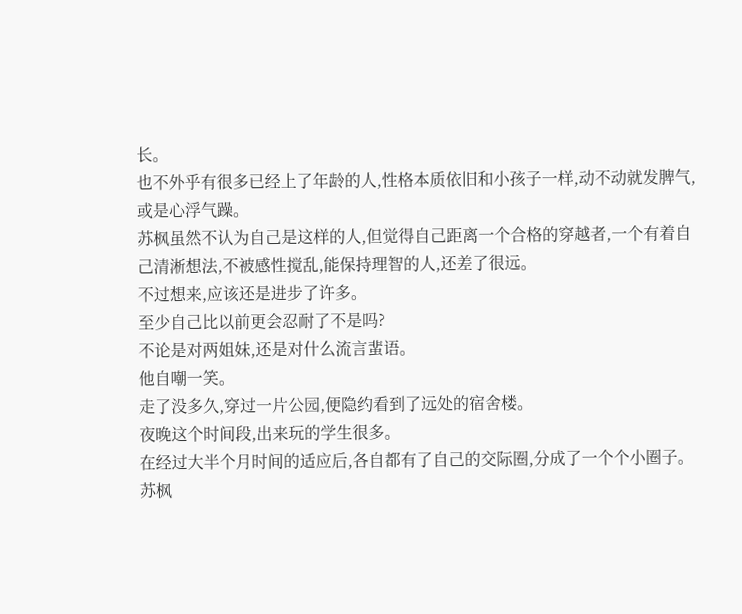长。
也不外乎有很多已经上了年龄的人,性格本质依旧和小孩子一样,动不动就发脾气,或是心浮气躁。
苏枫虽然不认为自己是这样的人,但觉得自己距离一个合格的穿越者,一个有着自己清淅想法,不被感性搅乱,能保持理智的人,还差了很远。
不过想来,应该还是进步了许多。
至少自己比以前更会忍耐了不是吗?
不论是对两姐妹,还是对什么流言蜚语。
他自嘲一笑。
走了没多久,穿过一片公园,便隐约看到了远处的宿舍楼。
夜晚这个时间段,出来玩的学生很多。
在经过大半个月时间的适应后,各自都有了自己的交际圈,分成了一个个小圈子。
苏枫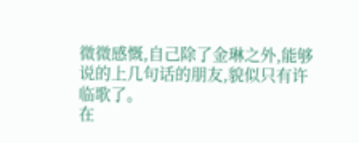微微感慨,自己除了金琳之外,能够说的上几句话的朋友,貌似只有许临歌了。
在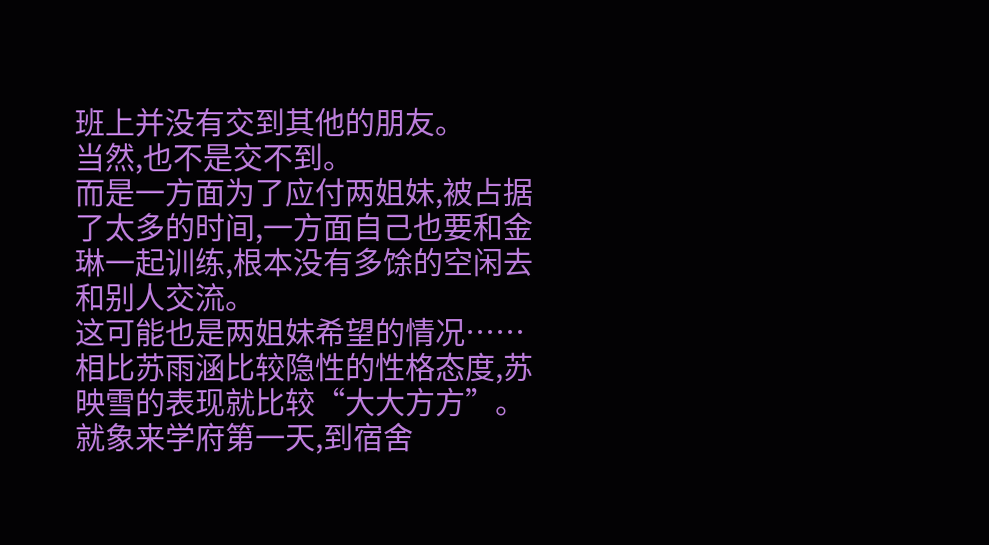班上并没有交到其他的朋友。
当然,也不是交不到。
而是一方面为了应付两姐妹,被占据了太多的时间,一方面自己也要和金琳一起训练,根本没有多馀的空闲去和别人交流。
这可能也是两姐妹希望的情况……
相比苏雨涵比较隐性的性格态度,苏映雪的表现就比较“大大方方”。
就象来学府第一天,到宿舍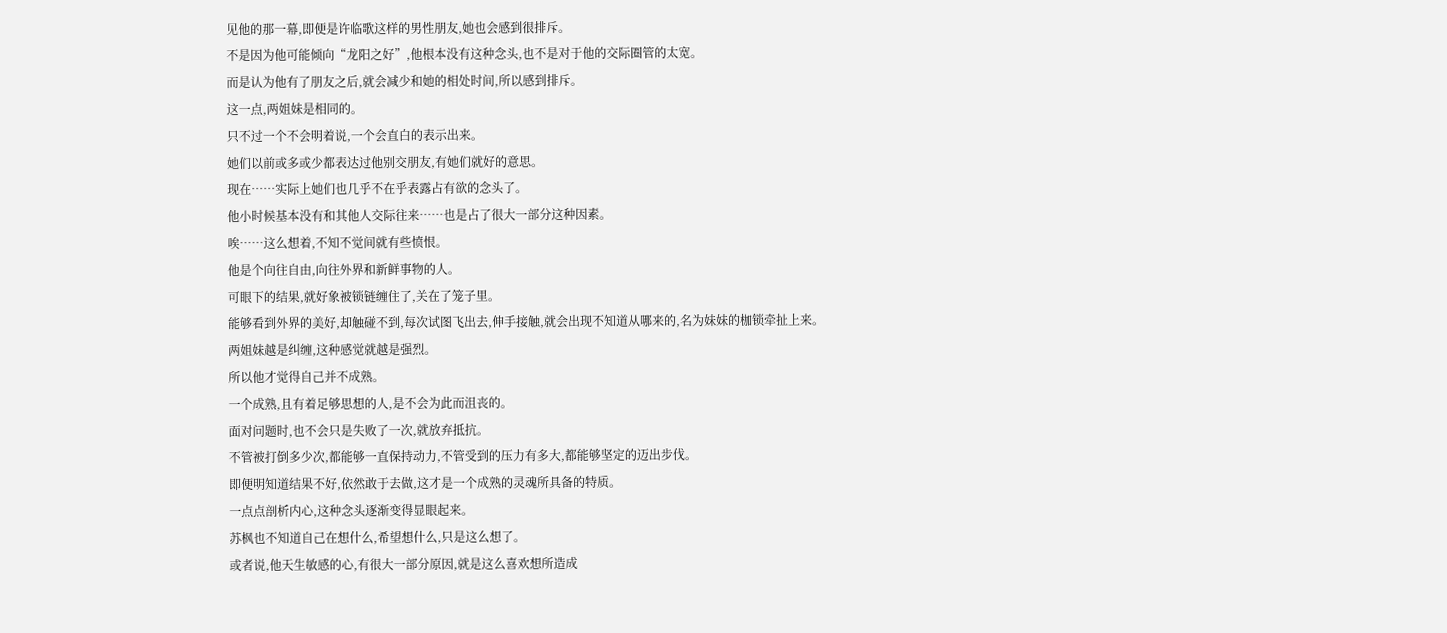见他的那一幕,即便是许临歌这样的男性朋友,她也会感到很排斥。
不是因为他可能倾向“龙阳之好”,他根本没有这种念头,也不是对于他的交际圈管的太宽。
而是认为他有了朋友之后,就会减少和她的相处时间,所以感到排斥。
这一点,两姐妹是相同的。
只不过一个不会明着说,一个会直白的表示出来。
她们以前或多或少都表达过他别交朋友,有她们就好的意思。
现在……实际上她们也几乎不在乎表露占有欲的念头了。
他小时候基本没有和其他人交际往来……也是占了很大一部分这种因素。
唉……这么想着,不知不觉间就有些愤恨。
他是个向往自由,向往外界和新鲜事物的人。
可眼下的结果,就好象被锁链缠住了,关在了笼子里。
能够看到外界的美好,却触碰不到,每次试图飞出去,伸手接触,就会出现不知道从哪来的,名为妹妹的枷锁牵扯上来。
两姐妹越是纠缠,这种感觉就越是强烈。
所以他才觉得自己并不成熟。
一个成熟,且有着足够思想的人,是不会为此而沮丧的。
面对问题时,也不会只是失败了一次,就放弃抵抗。
不管被打倒多少次,都能够一直保持动力,不管受到的压力有多大,都能够坚定的迈出步伐。
即便明知道结果不好,依然敢于去做,这才是一个成熟的灵魂所具备的特质。
一点点剖析内心,这种念头逐渐变得显眼起来。
苏枫也不知道自己在想什么,希望想什么,只是这么想了。
或者说,他天生敏感的心,有很大一部分原因,就是这么喜欢想所造成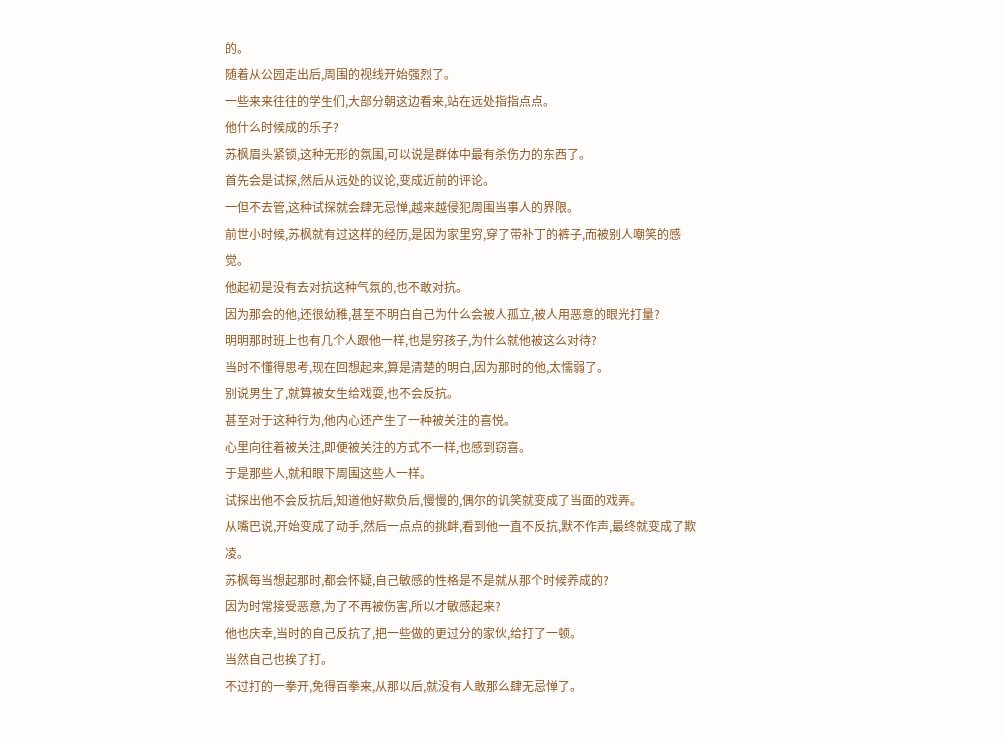的。
随着从公园走出后,周围的视线开始强烈了。
一些来来往往的学生们,大部分朝这边看来,站在远处指指点点。
他什么时候成的乐子?
苏枫眉头紧锁,这种无形的氛围,可以说是群体中最有杀伤力的东西了。
首先会是试探,然后从远处的议论,变成近前的评论。
一但不去管,这种试探就会肆无忌惮,越来越侵犯周围当事人的界限。
前世小时候,苏枫就有过这样的经历,是因为家里穷,穿了带补丁的裤子,而被别人嘲笑的感觉。
他起初是没有去对抗这种气氛的,也不敢对抗。
因为那会的他,还很幼稚,甚至不明白自己为什么会被人孤立,被人用恶意的眼光打量?
明明那时班上也有几个人跟他一样,也是穷孩子,为什么就他被这么对待?
当时不懂得思考,现在回想起来,算是清楚的明白,因为那时的他,太懦弱了。
别说男生了,就算被女生给戏耍,也不会反抗。
甚至对于这种行为,他内心还产生了一种被关注的喜悦。
心里向往着被关注,即便被关注的方式不一样,也感到窃喜。
于是那些人,就和眼下周围这些人一样。
试探出他不会反抗后,知道他好欺负后,慢慢的,偶尔的讥笑就变成了当面的戏弄。
从嘴巴说,开始变成了动手,然后一点点的挑衅,看到他一直不反抗,默不作声,最终就变成了欺凌。
苏枫每当想起那时,都会怀疑,自己敏感的性格是不是就从那个时候养成的?
因为时常接受恶意,为了不再被伤害,所以才敏感起来?
他也庆幸,当时的自己反抗了,把一些做的更过分的家伙,给打了一顿。
当然自己也挨了打。
不过打的一拳开,免得百拳来,从那以后,就没有人敢那么肆无忌惮了。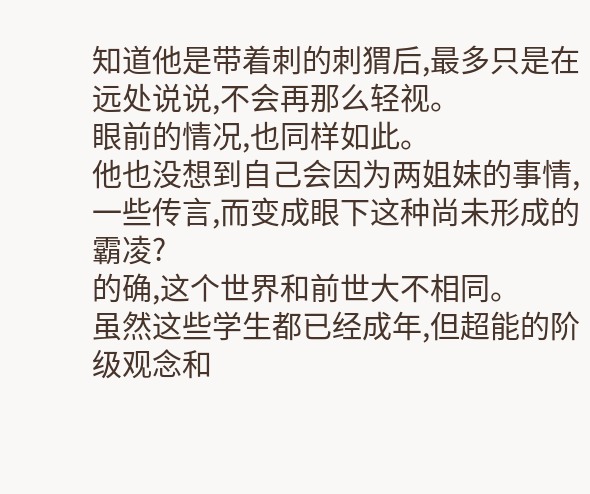知道他是带着刺的刺猬后,最多只是在远处说说,不会再那么轻视。
眼前的情况,也同样如此。
他也没想到自己会因为两姐妹的事情,一些传言,而变成眼下这种尚未形成的霸凌?
的确,这个世界和前世大不相同。
虽然这些学生都已经成年,但超能的阶级观念和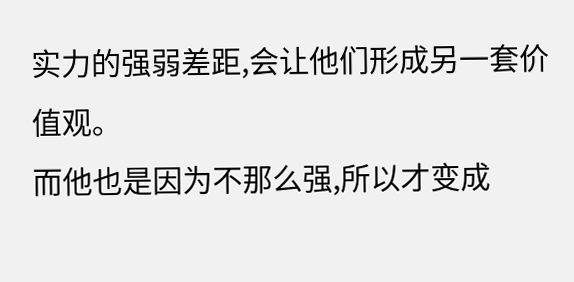实力的强弱差距,会让他们形成另一套价值观。
而他也是因为不那么强,所以才变成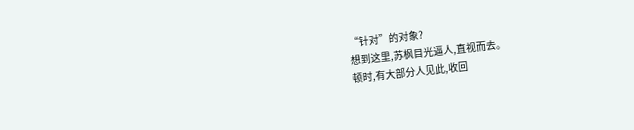“针对”的对象?
想到这里,苏枫目光逼人,直视而去。
顿时,有大部分人见此,收回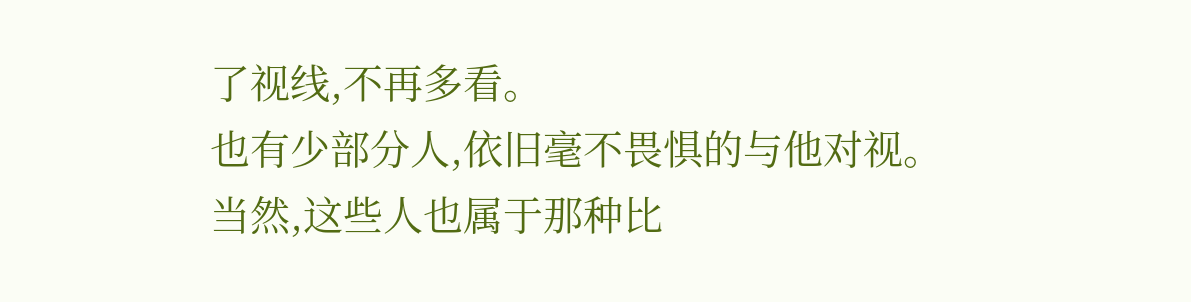了视线,不再多看。
也有少部分人,依旧毫不畏惧的与他对视。
当然,这些人也属于那种比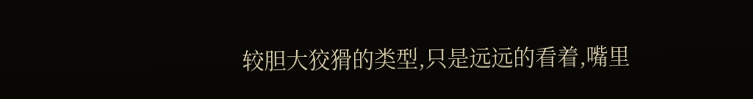较胆大狡猾的类型,只是远远的看着,嘴里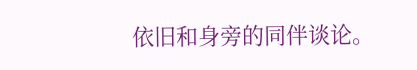依旧和身旁的同伴谈论。